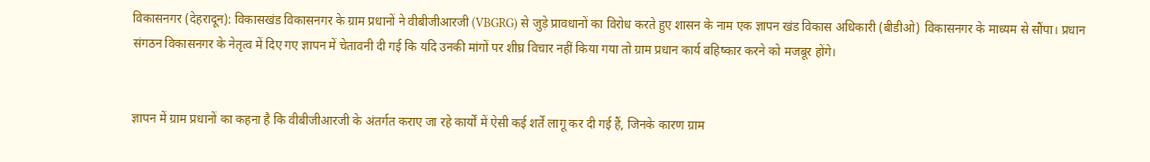विकासनगर (देहरादून): विकासखंड विकासनगर के ग्राम प्रधानों ने वीबीजीआरजी (VBGRG) से जुड़े प्रावधानों का विरोध करते हुए शासन के नाम एक ज्ञापन खंड विकास अधिकारी (बीडीओ) विकासनगर के माध्यम से सौंपा। प्रधान संगठन विकासनगर के नेतृत्व में दिए गए ज्ञापन में चेतावनी दी गई कि यदि उनकी मांगों पर शीघ्र विचार नहीं किया गया तो ग्राम प्रधान कार्य बहिष्कार करने को मजबूर होंगे।


ज्ञापन में ग्राम प्रधानों का कहना है कि वीबीजीआरजी के अंतर्गत कराए जा रहे कार्यों में ऐसी कई शर्तें लागू कर दी गई हैं, जिनके कारण ग्राम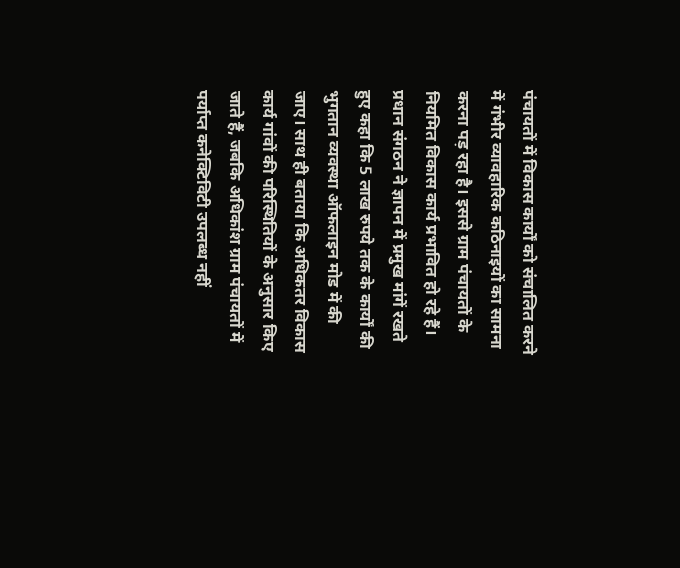पंचायतों में विकास कार्यों को संचालित करने में गंभीर व्यावहारिक कठिनाइयों का सामना करना पड़ रहा है। इससे ग्राम पंचायतों के नियमित विकास कार्य प्रभावित हो रहे हैं।
प्रधान संगठन ने ज्ञापन में प्रमुख मांगें रखते हुए कहा कि 5 लाख रुपये तक के कार्यों की भुगतान व्यवस्था ऑफलाइन मोड में की जाए। साथ ही बताया कि अधिकतर विकास कार्य गांवों की परिस्थितियों के अनुसार किए जाते हैं, जबकि अधिकांश ग्राम पंचायतों में पर्याप्त कनेक्टिविटी उपलब्ध नहीं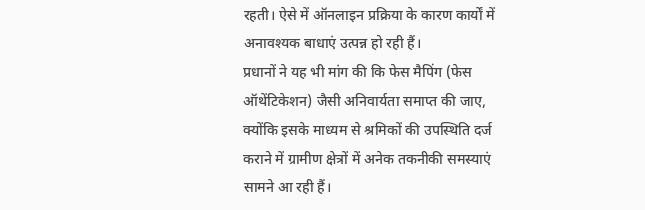रहती। ऐसे में ऑनलाइन प्रक्रिया के कारण कार्यों में अनावश्यक बाधाएं उत्पन्न हो रही हैं।
प्रधानों ने यह भी मांग की कि फेस मैपिंग (फेस ऑथेंटिकेशन) जैसी अनिवार्यता समाप्त की जाए, क्योंकि इसके माध्यम से श्रमिकों की उपस्थिति दर्ज कराने में ग्रामीण क्षेत्रों में अनेक तकनीकी समस्याएं सामने आ रही हैं।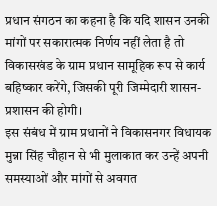प्रधान संगठन का कहना है कि यदि शासन उनकी मांगों पर सकारात्मक निर्णय नहीं लेता है तो विकासखंड के ग्राम प्रधान सामूहिक रूप से कार्य बहिष्कार करेंगे, जिसकी पूरी जिम्मेदारी शासन-प्रशासन की होगी।
इस संबंध में ग्राम प्रधानों ने विकासनगर विधायक मुन्ना सिंह चौहान से भी मुलाकात कर उन्हें अपनी समस्याओं और मांगों से अवगत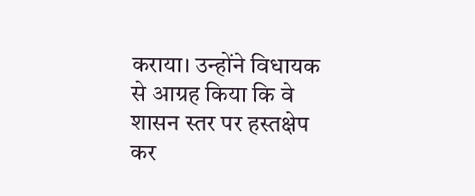कराया। उन्होंने विधायक से आग्रह किया कि वे शासन स्तर पर हस्तक्षेप कर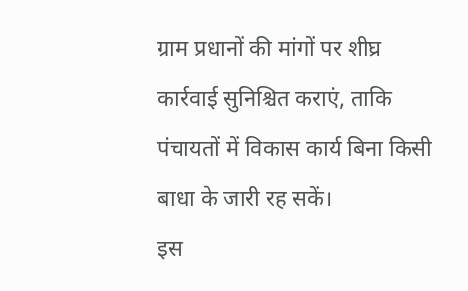ग्राम प्रधानों की मांगों पर शीघ्र कार्रवाई सुनिश्चित कराएं, ताकि पंचायतों में विकास कार्य बिना किसी बाधा के जारी रह सकें।
इस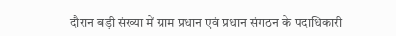दौरान बड़ी संख्या में ग्राम प्रधान एवं प्रधान संगठन के पदाधिकारी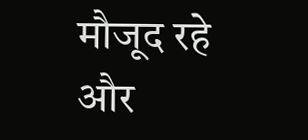मौजूद रहे और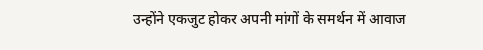उन्होंने एकजुट होकर अपनी मांगों के समर्थन में आवाज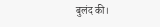बुलंद की।